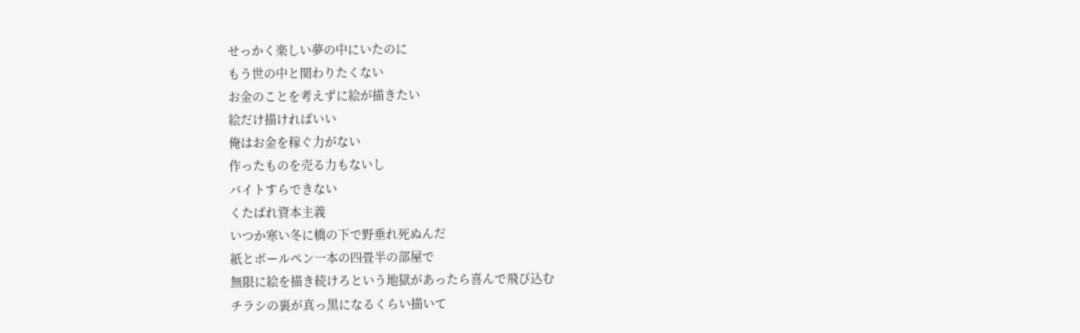せっかく楽しい夢の中にいたのに
もう世の中と関わりたくない
お金のことを考えずに絵が描きたい
絵だけ描ければいい
俺はお金を稼ぐ力がない
作ったものを売る力もないし
バイトすらできない
くたばれ資本主義
いつか寒い冬に橋の下で野垂れ死ぬんだ
紙とボールペン一本の四畳半の部屋で
無限に絵を描き続けろという地獄があったら喜んで飛び込む
チラシの裏が真っ黒になるくらい描いて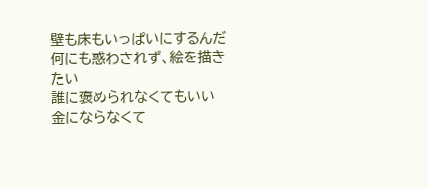壁も床もいっぱいにするんだ
何にも惑わされず、絵を描きたい
誰に褒められなくてもいい
金にならなくて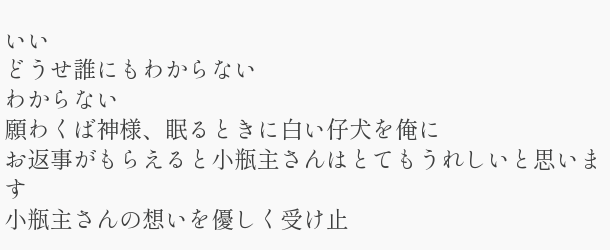いい
どうせ誰にもわからない
わからない
願わくば神様、眠るときに白い仔犬を俺に
お返事がもらえると小瓶主さんはとてもうれしいと思います
小瓶主さんの想いを優しく受け止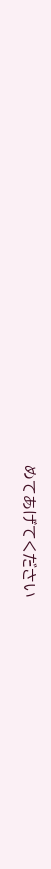めてあげてください